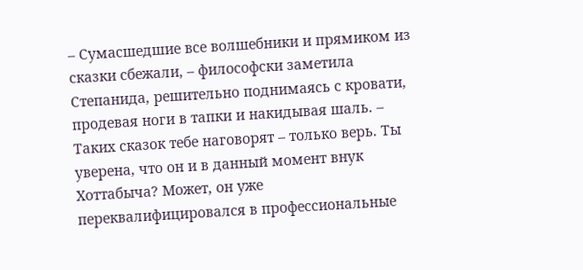– Сумасшедшие все волшебники и прямиком из сказки сбежали, – философски заметила Степанида, решительно поднимаясь с кровати, продевая ноги в тапки и накидывая шаль. – Таких сказок тебе наговорят – только верь. Ты уверена, что он и в данный момент внук Хоттабыча? Может, он уже переквалифицировался в профессиональные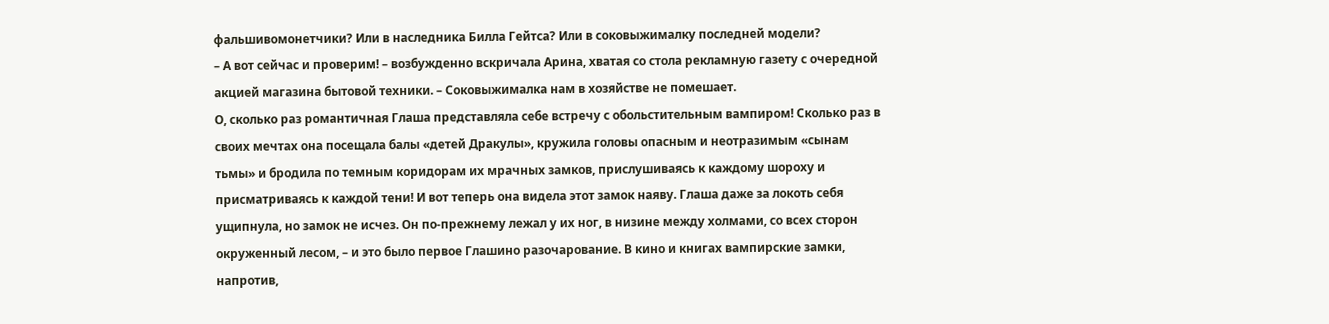фальшивомонетчики? Или в наследника Билла Гейтса? Или в соковыжималку последней модели?
– А вот сейчас и проверим! – возбужденно вскричала Арина, хватая со стола рекламную газету с очередной акцией магазина бытовой техники. – Соковыжималка нам в хозяйстве не помешает.
О, сколько раз романтичная Глаша представляла себе встречу с обольстительным вампиром! Сколько раз в своих мечтах она посещала балы «детей Дракулы», кружила головы опасным и неотразимым «сынам тьмы» и бродила по темным коридорам их мрачных замков, прислушиваясь к каждому шороху и присматриваясь к каждой тени! И вот теперь она видела этот замок наяву. Глаша даже за локоть себя ущипнула, но замок не исчез. Он по-прежнему лежал у их ног, в низине между холмами, со всех сторон окруженный лесом, – и это было первое Глашино разочарование. В кино и книгах вампирские замки, напротив,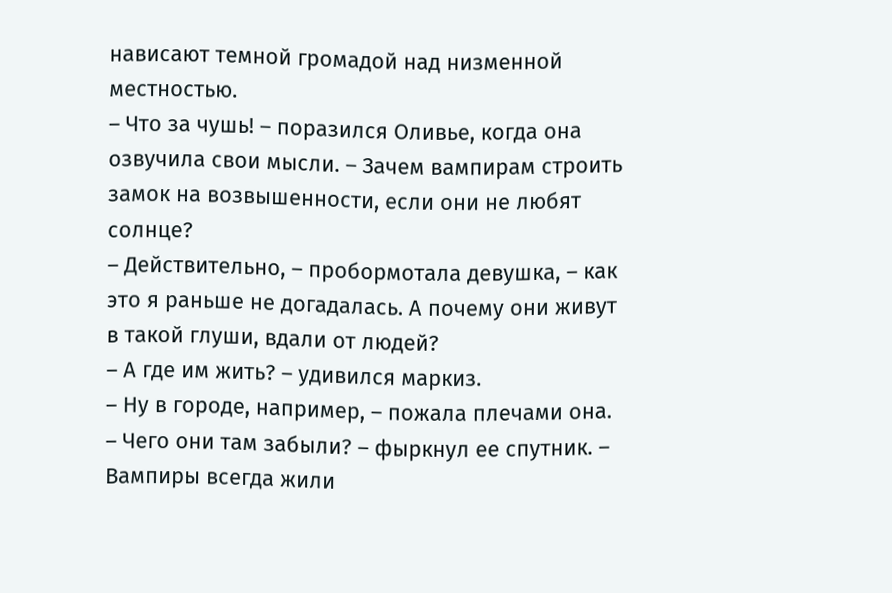нависают темной громадой над низменной местностью.
– Что за чушь! – поразился Оливье, когда она озвучила свои мысли. – Зачем вампирам строить замок на возвышенности, если они не любят солнце?
– Действительно, – пробормотала девушка, – как это я раньше не догадалась. А почему они живут в такой глуши, вдали от людей?
– А где им жить? – удивился маркиз.
– Ну в городе, например, – пожала плечами она.
– Чего они там забыли? – фыркнул ее спутник. – Вампиры всегда жили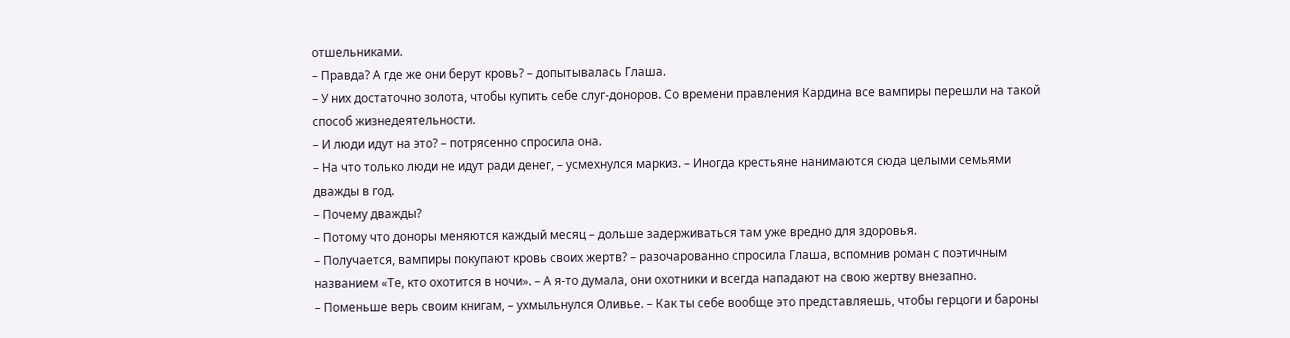отшельниками.
– Правда? А где же они берут кровь? – допытывалась Глаша.
– У них достаточно золота, чтобы купить себе слуг-доноров. Со времени правления Кардина все вампиры перешли на такой способ жизнедеятельности.
– И люди идут на это? – потрясенно спросила она.
– На что только люди не идут ради денег, – усмехнулся маркиз. – Иногда крестьяне нанимаются сюда целыми семьями дважды в год.
– Почему дважды?
– Потому что доноры меняются каждый месяц – дольше задерживаться там уже вредно для здоровья.
– Получается, вампиры покупают кровь своих жертв? – разочарованно спросила Глаша, вспомнив роман с поэтичным названием «Те, кто охотится в ночи». – А я-то думала, они охотники и всегда нападают на свою жертву внезапно.
– Поменьше верь своим книгам, – ухмыльнулся Оливье. – Как ты себе вообще это представляешь, чтобы герцоги и бароны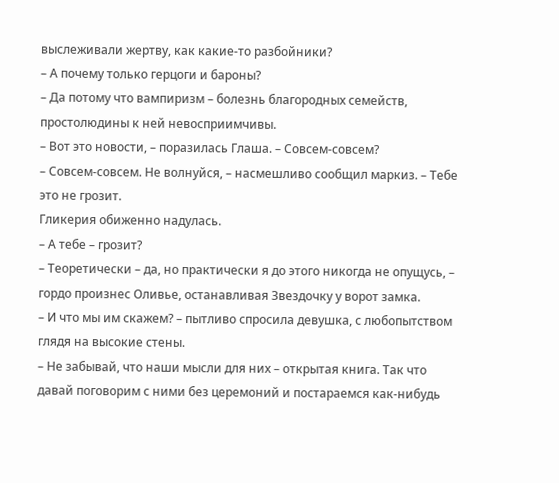выслеживали жертву, как какие-то разбойники?
– А почему только герцоги и бароны?
– Да потому что вампиризм – болезнь благородных семейств, простолюдины к ней невосприимчивы.
– Вот это новости, – поразилась Глаша. – Совсем-совсем?
– Совсем-совсем. Не волнуйся, – насмешливо сообщил маркиз. – Тебе это не грозит.
Гликерия обиженно надулась.
– А тебе – грозит?
– Теоретически – да, но практически я до этого никогда не опущусь, – гордо произнес Оливье, останавливая Звездочку у ворот замка.
– И что мы им скажем? – пытливо спросила девушка, с любопытством глядя на высокие стены.
– Не забывай, что наши мысли для них – открытая книга. Так что давай поговорим с ними без церемоний и постараемся как-нибудь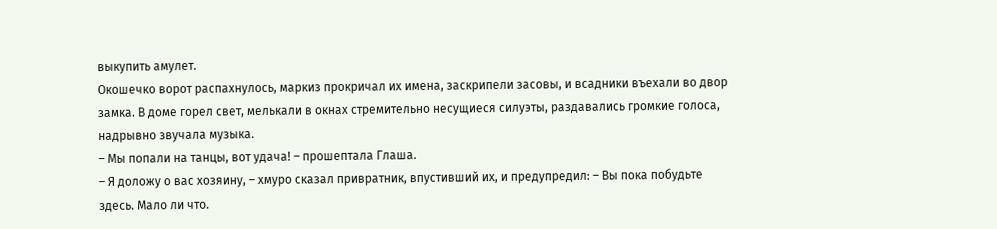выкупить амулет.
Окошечко ворот распахнулось, маркиз прокричал их имена, заскрипели засовы, и всадники въехали во двор замка. В доме горел свет, мелькали в окнах стремительно несущиеся силуэты, раздавались громкие голоса, надрывно звучала музыка.
– Мы попали на танцы, вот удача! – прошептала Глаша.
– Я доложу о вас хозяину, – хмуро сказал привратник, впустивший их, и предупредил: – Вы пока побудьте здесь. Мало ли что.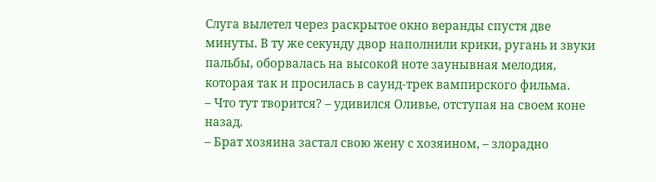Слуга вылетел через раскрытое окно веранды спустя две минуты. В ту же секунду двор наполнили крики, ругань и звуки пальбы, оборвалась на высокой ноте заунывная мелодия, которая так и просилась в саунд-трек вампирского фильма.
– Что тут творится? – удивился Оливье, отступая на своем коне назад.
– Брат хозяина застал свою жену с хозяином, – злорадно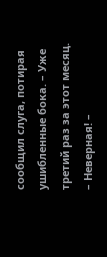сообщил слуга, потирая ушибленные бока. – Уже третий раз за этот месяц.
– Неверная! –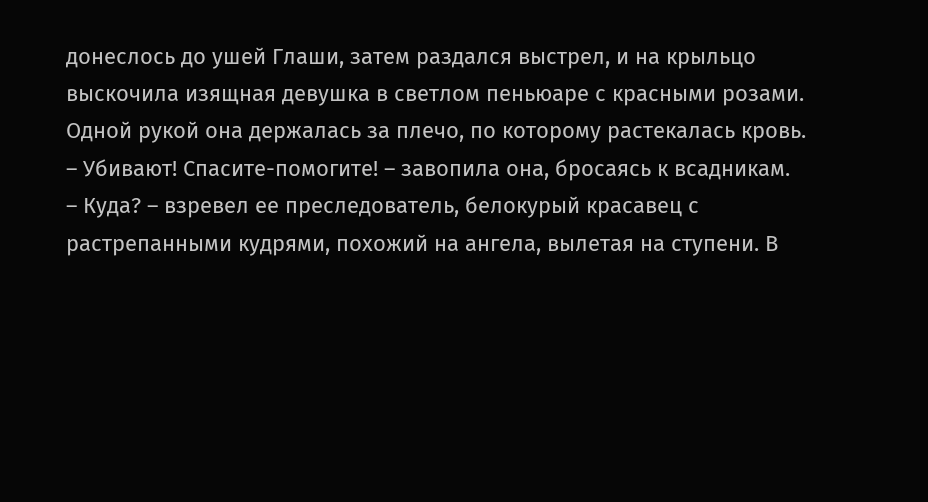донеслось до ушей Глаши, затем раздался выстрел, и на крыльцо выскочила изящная девушка в светлом пеньюаре с красными розами. Одной рукой она держалась за плечо, по которому растекалась кровь.
– Убивают! Спасите-помогите! – завопила она, бросаясь к всадникам.
– Куда? – взревел ее преследователь, белокурый красавец с растрепанными кудрями, похожий на ангела, вылетая на ступени. В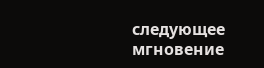следующее мгновение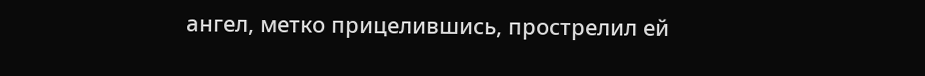ангел, метко прицелившись, прострелил ей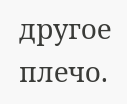другое плечо.